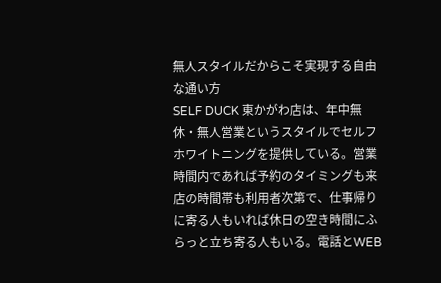無人スタイルだからこそ実現する自由な通い方
SELF DUCK 東かがわ店は、年中無休・無人営業というスタイルでセルフホワイトニングを提供している。営業時間内であれば予約のタイミングも来店の時間帯も利用者次第で、仕事帰りに寄る人もいれば休日の空き時間にふらっと立ち寄る人もいる。電話とWEB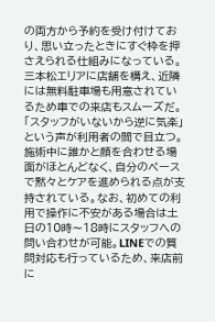の両方から予約を受け付けており、思い立ったときにすぐ枠を押さえられる仕組みになっている。三本松エリアに店舗を構え、近隣には無料駐車場も用意されているため車での来店もスムーズだ。
「スタッフがいないから逆に気楽」という声が利用者の間で目立つ。施術中に誰かと顔を合わせる場面がほとんどなく、自分のペースで黙々とケアを進められる点が支持されている。なお、初めての利用で操作に不安がある場合は土日の10時〜18時にスタッフへの問い合わせが可能。LINEでの質問対応も行っているため、来店前に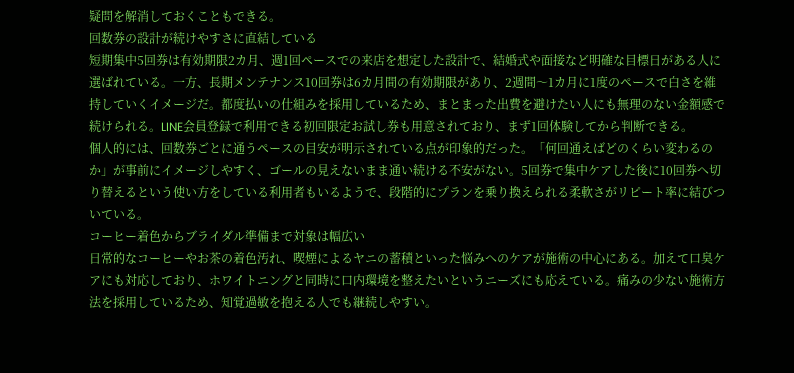疑問を解消しておくこともできる。
回数券の設計が続けやすさに直結している
短期集中5回券は有効期限2カ月、週1回ペースでの来店を想定した設計で、結婚式や面接など明確な目標日がある人に選ばれている。一方、長期メンテナンス10回券は6カ月間の有効期限があり、2週間〜1カ月に1度のペースで白さを維持していくイメージだ。都度払いの仕組みを採用しているため、まとまった出費を避けたい人にも無理のない金額感で続けられる。LINE会員登録で利用できる初回限定お試し券も用意されており、まず1回体験してから判断できる。
個人的には、回数券ごとに通うペースの目安が明示されている点が印象的だった。「何回通えばどのくらい変わるのか」が事前にイメージしやすく、ゴールの見えないまま通い続ける不安がない。5回券で集中ケアした後に10回券へ切り替えるという使い方をしている利用者もいるようで、段階的にプランを乗り換えられる柔軟さがリピート率に結びついている。
コーヒー着色からブライダル準備まで対象は幅広い
日常的なコーヒーやお茶の着色汚れ、喫煙によるヤニの蓄積といった悩みへのケアが施術の中心にある。加えて口臭ケアにも対応しており、ホワイトニングと同時に口内環境を整えたいというニーズにも応えている。痛みの少ない施術方法を採用しているため、知覚過敏を抱える人でも継続しやすい。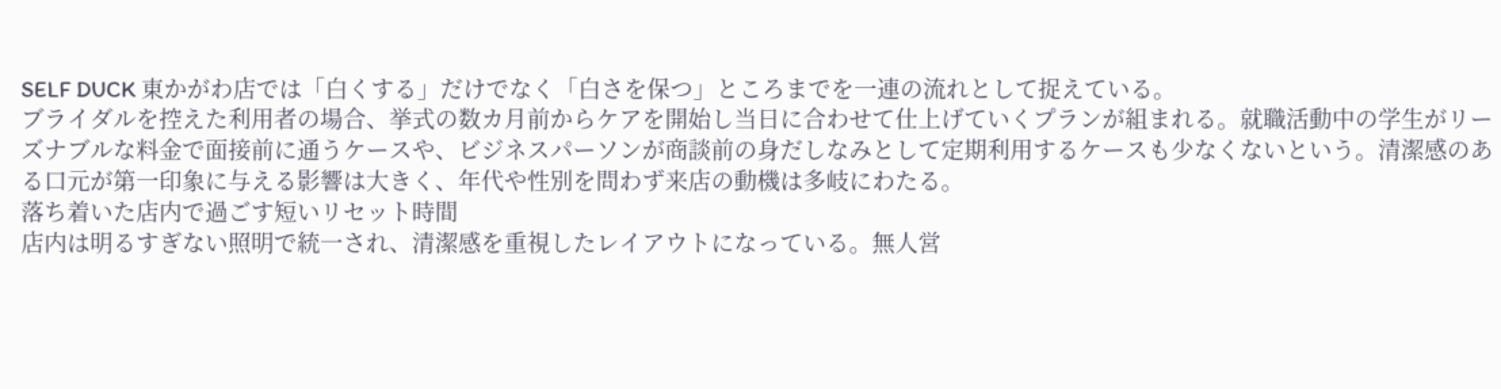SELF DUCK 東かがわ店では「白くする」だけでなく「白さを保つ」ところまでを一連の流れとして捉えている。
ブライダルを控えた利用者の場合、挙式の数カ月前からケアを開始し当日に合わせて仕上げていくプランが組まれる。就職活動中の学生がリーズナブルな料金で面接前に通うケースや、ビジネスパーソンが商談前の身だしなみとして定期利用するケースも少なくないという。清潔感のある口元が第一印象に与える影響は大きく、年代や性別を問わず来店の動機は多岐にわたる。
落ち着いた店内で過ごす短いリセット時間
店内は明るすぎない照明で統一され、清潔感を重視したレイアウトになっている。無人営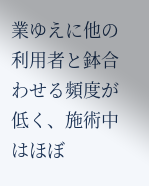業ゆえに他の利用者と鉢合わせる頻度が低く、施術中はほぼ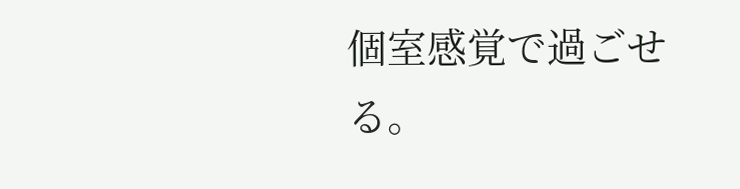個室感覚で過ごせる。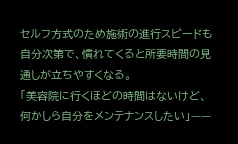セルフ方式のため施術の進行スピードも自分次第で、慣れてくると所要時間の見通しが立ちやすくなる。
「美容院に行くほどの時間はないけど、何かしら自分をメンテナンスしたい」——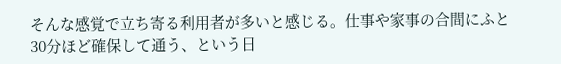そんな感覚で立ち寄る利用者が多いと感じる。仕事や家事の合間にふと30分ほど確保して通う、という日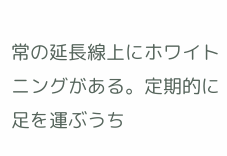常の延長線上にホワイトニングがある。定期的に足を運ぶうち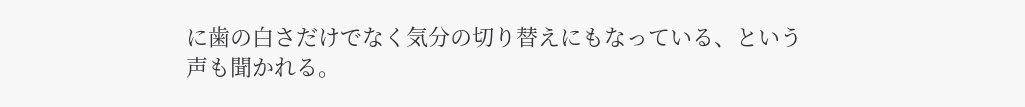に歯の白さだけでなく気分の切り替えにもなっている、という声も聞かれる。